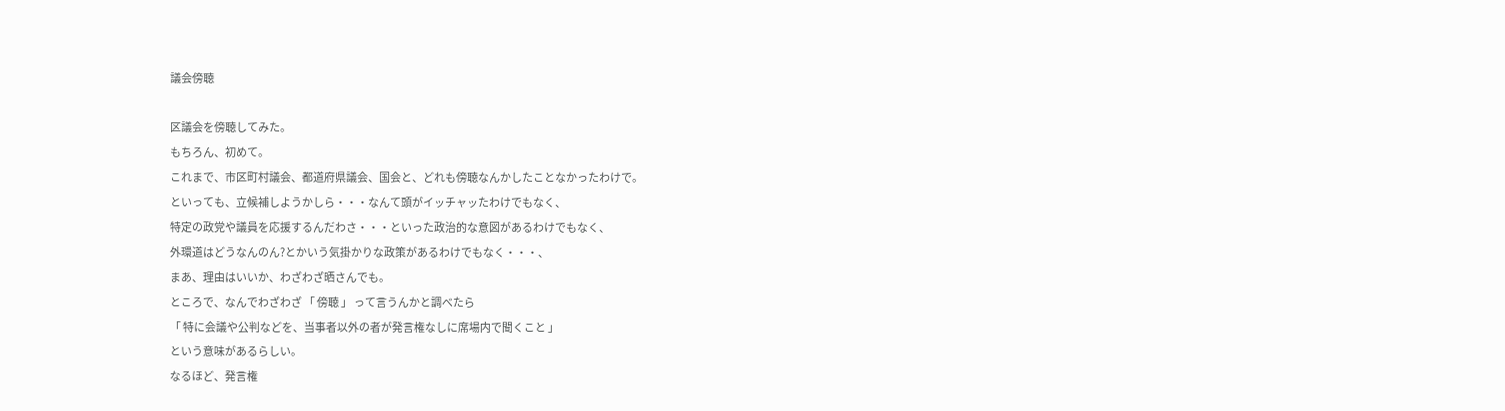議会傍聴

区議会を傍聴してみた。
もちろん、初めて。
これまで、市区町村議会、都道府県議会、国会と、どれも傍聴なんかしたことなかったわけで。
といっても、立候補しようかしら・・・なんて頭がイッチャッたわけでもなく、
特定の政党や議員を応援するんだわさ・・・といった政治的な意図があるわけでもなく、
外環道はどうなんのん?とかいう気掛かりな政策があるわけでもなく・・・、
まあ、理由はいいか、わざわざ晒さんでも。
ところで、なんでわざわざ 「 傍聴 」 って言うんかと調べたら
「 特に会議や公判などを、当事者以外の者が発言権なしに席場内で聞くこと 」
という意味があるらしい。
なるほど、発言権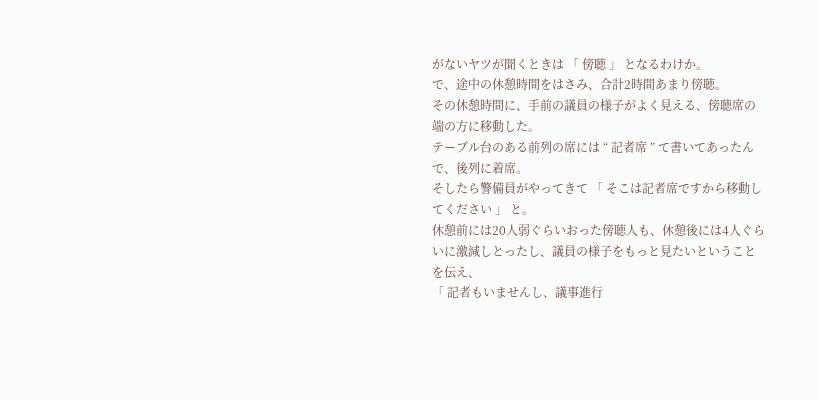がないヤツが聞くときは 「 傍聴 」 となるわけか。
で、途中の休憩時間をはさみ、合計2時間あまり傍聴。
その休憩時間に、手前の議員の様子がよく見える、傍聴席の端の方に移動した。
テーブル台のある前列の席には “ 記者席 ” て書いてあったんで、後列に着席。
そしたら警備員がやってきて 「 そこは記者席ですから移動してください 」 と。
休憩前には20人弱ぐらいおった傍聴人も、休憩後には4人ぐらいに激減しとったし、議員の様子をもっと見たいということを伝え、
「 記者もいませんし、議事進行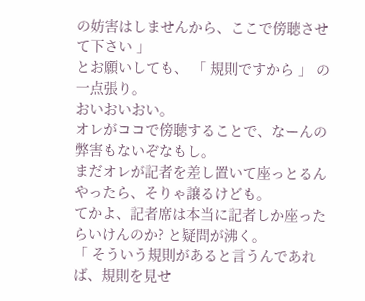の妨害はしませんから、ここで傍聴させて下さい 」
とお願いしても、 「 規則ですから 」 の一点張り。
おいおいおい。
オレがココで傍聴することで、なーんの弊害もないぞなもし。
まだオレが記者を差し置いて座っとるんやったら、そりゃ譲るけども。
てかよ、記者席は本当に記者しか座ったらいけんのか? と疑問が沸く。
「 そういう規則があると言うんであれば、規則を見せ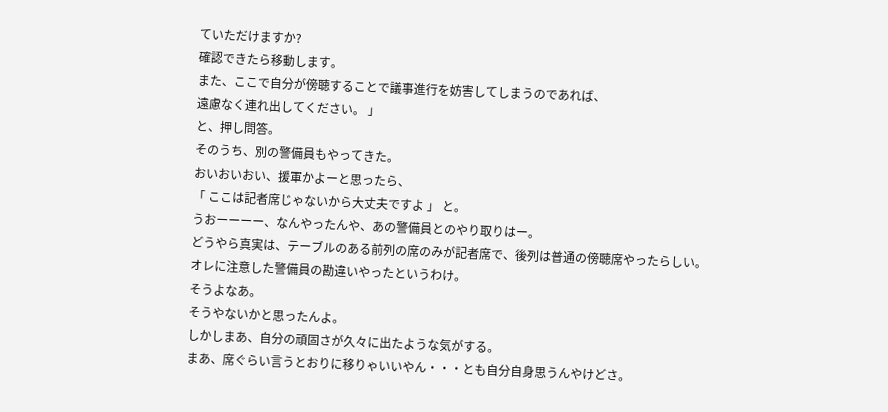ていただけますか?
確認できたら移動します。
また、ここで自分が傍聴することで議事進行を妨害してしまうのであれば、
遠慮なく連れ出してください。 」
と、押し問答。
そのうち、別の警備員もやってきた。
おいおいおい、援軍かよーと思ったら、
「 ここは記者席じゃないから大丈夫ですよ 」 と。
うおーーーー、なんやったんや、あの警備員とのやり取りはー。
どうやら真実は、テーブルのある前列の席のみが記者席で、後列は普通の傍聴席やったらしい。
オレに注意した警備員の勘違いやったというわけ。
そうよなあ。
そうやないかと思ったんよ。
しかしまあ、自分の頑固さが久々に出たような気がする。
まあ、席ぐらい言うとおりに移りゃいいやん・・・とも自分自身思うんやけどさ。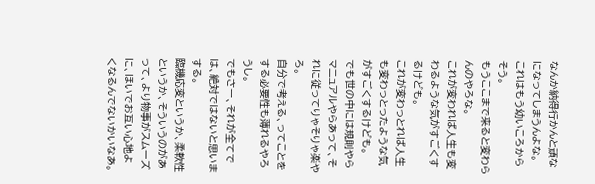なんか納得行かんと頑なになってしまうんよな。
これはもう幼いころからそう。
もうここまで来ると変わらんのやろな。
これが変われば人生も変わるような気がすごくするけども。
これが変わっとれば人生も変わっとったような気がすごくするけども。
でも世の中には規則やらマニュアルやらあって、それに従ってりゃそりゃ楽やろ。
自分で考える、ってことをする必要性も薄れるやろうし。
でもさー、それが全てでは、絶対ではないと思いまする。
臨機応変というか、柔軟性というか、そういうのがあって、より物事がスムーズに、ほいでお互い心地よくなるんでないかいなあ。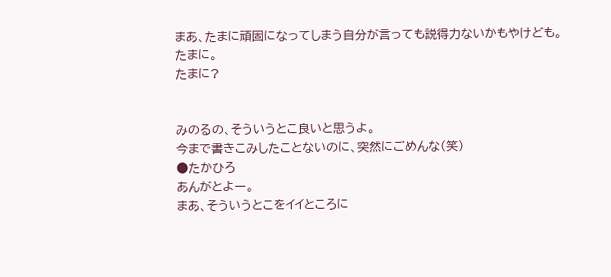まあ、たまに頑固になってしまう自分が言っても説得力ないかもやけども。
たまに。
たまに?


みのるの、そういうとこ良いと思うよ。
今まで書きこみしたことないのに、突然にごめんな(笑)
●たかひろ
あんがとよー。
まあ、そういうとこをイイところに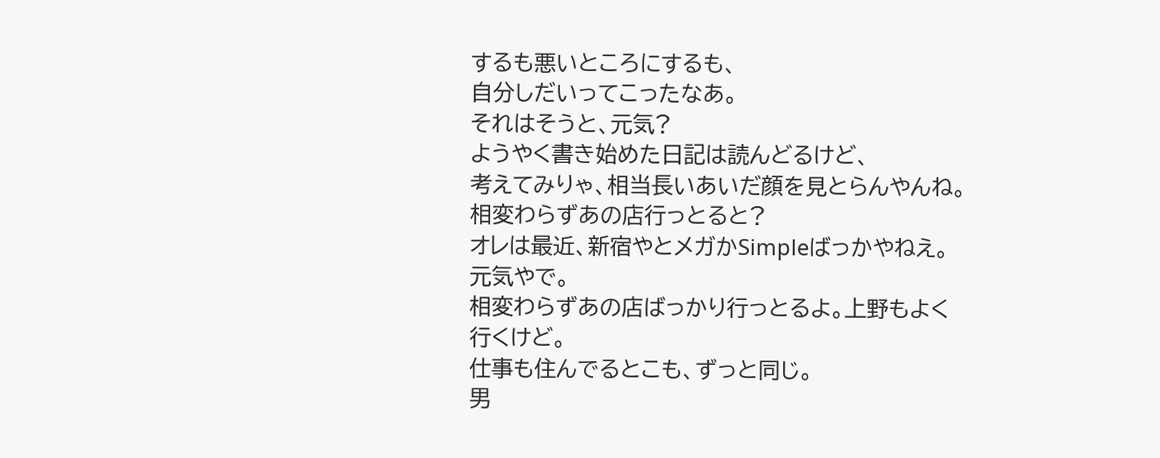するも悪いところにするも、
自分しだいってこったなあ。
それはそうと、元気?
ようやく書き始めた日記は読んどるけど、
考えてみりゃ、相当長いあいだ顔を見とらんやんね。
相変わらずあの店行っとると?
オレは最近、新宿やとメガかSimpleばっかやねえ。
元気やで。
相変わらずあの店ばっかり行っとるよ。上野もよく行くけど。
仕事も住んでるとこも、ずっと同じ。
男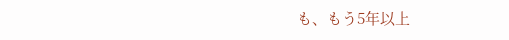も、もう5年以上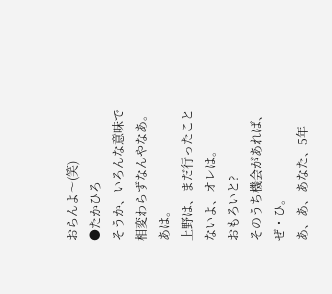おらんよ〜(笑)
●たかひろ
そうか、いろんな意味で相変わらずなんやなあ。
あは。
上野は、まだ行ったことないよ、オレは。
おもろいと?
そのうち機会があれば、ぜ・ひ。
あ、あ、あなた、5年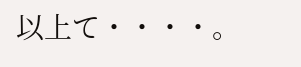以上て・・・・。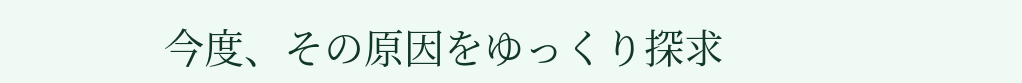今度、その原因をゆっくり探求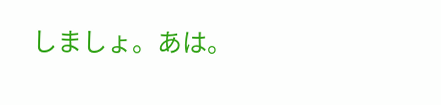しましょ。あは。